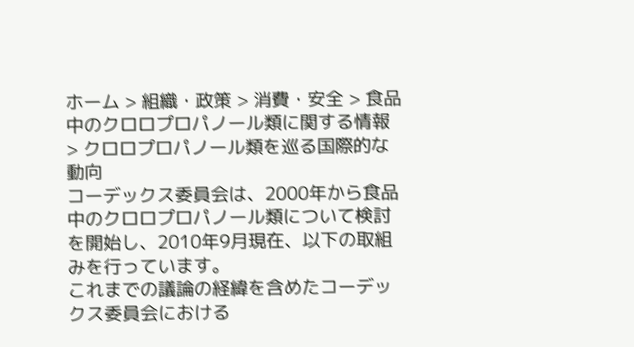ホーム > 組織・政策 > 消費・安全 > 食品中のクロロプロパノール類に関する情報 > クロロプロパノール類を巡る国際的な動向
コーデックス委員会は、2000年から食品中のクロロプロパノール類について検討を開始し、2010年9月現在、以下の取組みを行っています。
これまでの議論の経緯を含めたコーデックス委員会における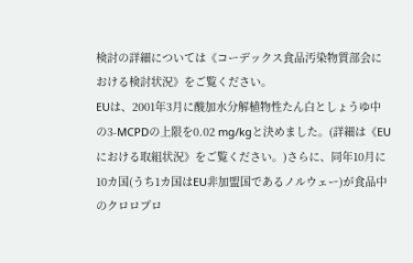検討の詳細については《コーデックス食品汚染物質部会における検討状況》をご覧ください。
EUは、2001年3月に酸加水分解植物性たん白としょうゆ中の3-MCPDの上限を0.02 mg/kgと決めました。(詳細は《EUにおける取組状況》をご覧ください。)さらに、同年10月に10カ国(うち1カ国はEU非加盟国であるノルウェー)が食品中のクロロプロ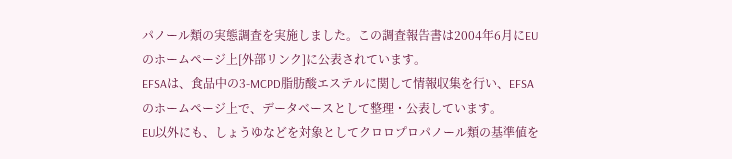パノール類の実態調査を実施しました。この調査報告書は2004年6月にEUのホームページ上[外部リンク]に公表されています。
EFSAは、食品中の3-MCPD脂肪酸エステルに関して情報収集を行い、EFSAのホームページ上で、データベースとして整理・公表しています。
EU以外にも、しょうゆなどを対象としてクロロプロパノール類の基準値を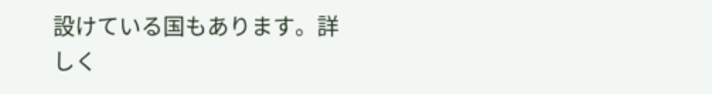設けている国もあります。詳しく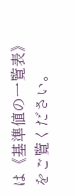は《基準値の一覧表》をご覧ください。